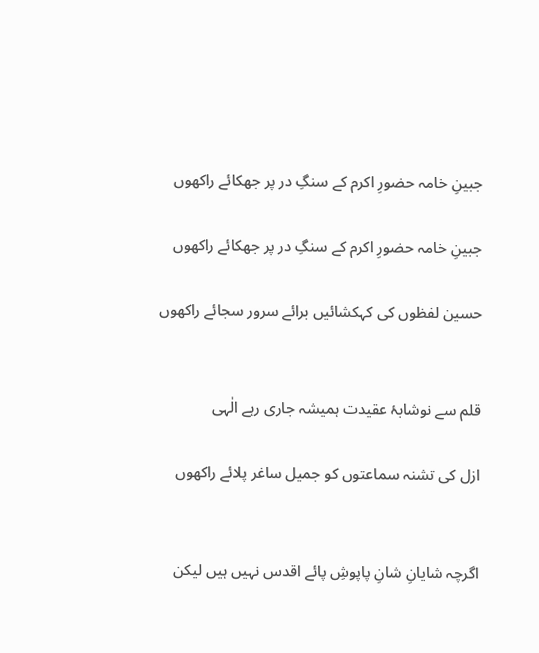جبینِ خامہ حضورِ اکرم کے سنگِ در پر جھکائے راکھوں

جبینِ خامہ حضورِ اکرم کے سنگِ در پر جھکائے راکھوں

حسین لفظوں کی کہکشائیں برائے سرور سجائے راکھوں


قلم سے نوشابۂ عقیدت ہمیشہ جاری رہے الٰہی

ازل کی تشنہ سماعتوں کو جمیل ساغر پلائے راکھوں


اگرچہ شایانِ شانِ پاپوشِ پائے اقدس نہیں ہیں لیکن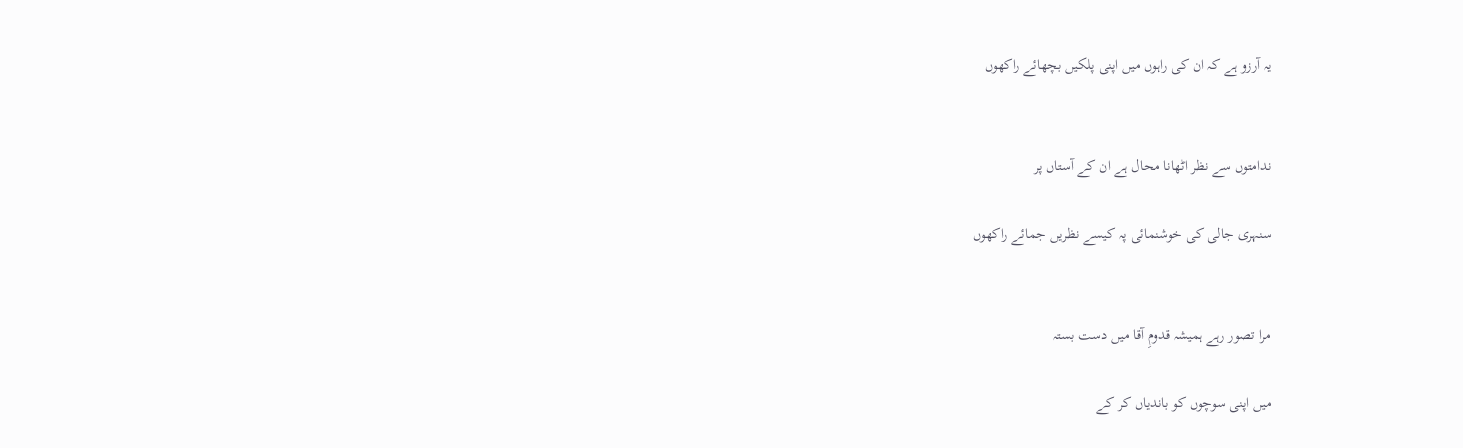یہ آرزو ہے کہ ان کی راہوں میں اپنی پلکیں بچھائے راکھوں


ندامتوں سے نظر اٹھانا محال ہے ان کے آستاں پر

سنہری جالی کی خوشنمائی پہ کیسے نظریں جمائے راکھوں


مرا تصور رہے ہمیشہ قدومِ آقا میں دست بستہ

میں اپنی سوچوں کو باندیاں کر کے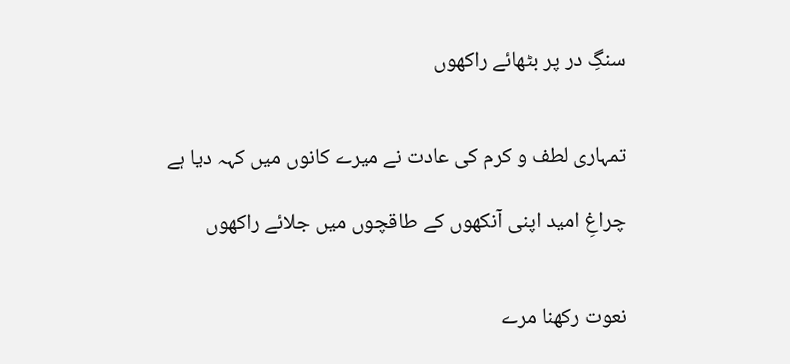سنگِ در پر بٹھائے راکھوں


تمہاری لطف و کرم کی عادت نے میرے کانوں میں کہہ دیا ہے

چراغِ امید اپنی آنکھوں کے طاقچوں میں جلائے راکھوں


نعوت رکھنا مرے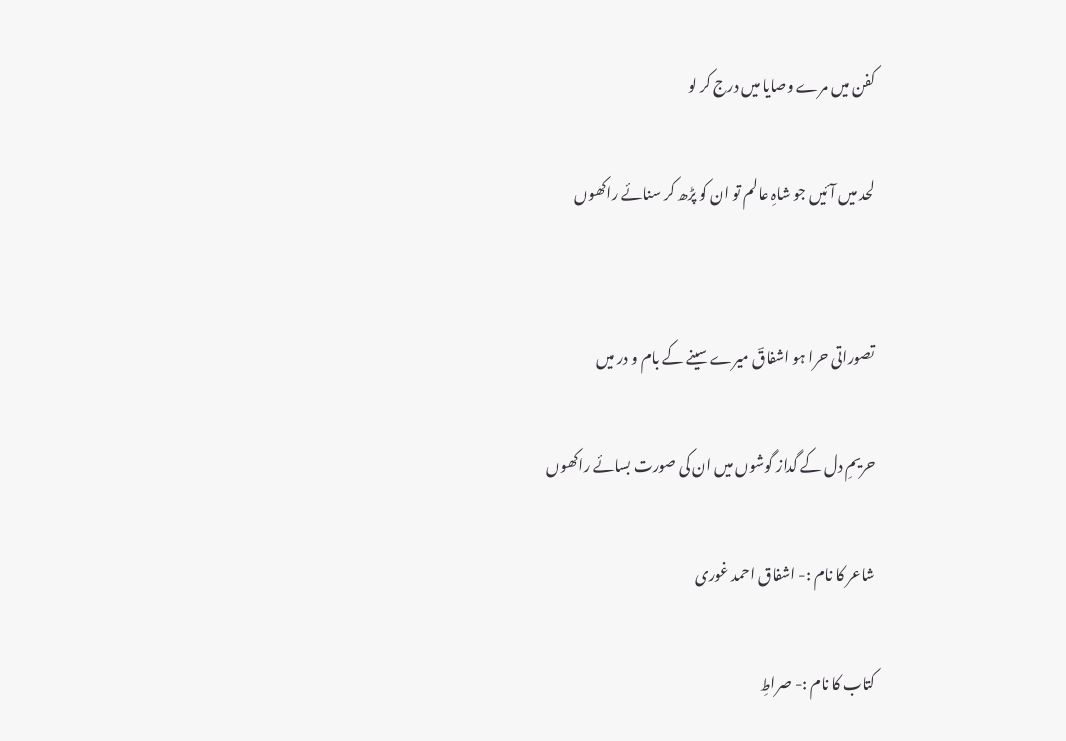کفن میں مرے وصایا میں درج کر لو

لحد میں آئیں جو شاہِ عالم تو ان کو پڑھ کر سنائے راکھوں


تصوراتی حرا ہو اشفاقؔ میرے سینے کے بام و در میں

حریمِ دل کے گداز گوشوں میں ان کی صورت بسائے راکھوں

شاعر کا نام :- اشفاق احمد غوری

کتاب کا نام :- صراطِ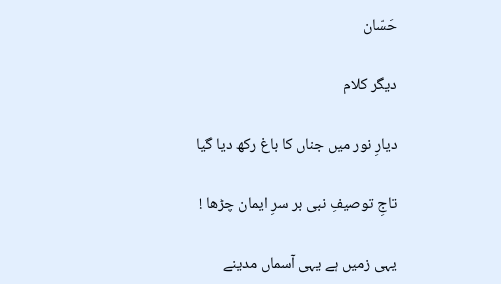حَسّان

دیگر کلام

دیارِ نور میں جناں کا باغ رکھ دیا گیا

تاجِ توصیفِ نبی بر سرِ ایمان چڑھا !

یہی زمیں ہے یہی آسماں مدینے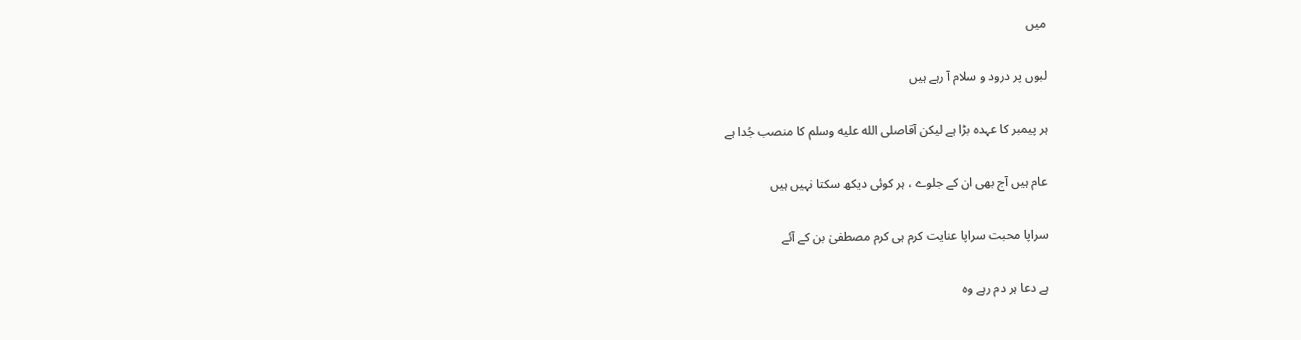میں

لبوں پر درود و سلام آ رہے ہیں

ہر پیمبر کا عہدہ بڑا ہے لیکن آقاصلى الله عليه وسلم کا منصب جُدا ہے

عام ہیں آج بھی ان کے جلوے ، ہر کوئی دیکھ سکتا نہیں ہیں

سراپا محبت سراپا عنایت کرم ہی کرم مصطفیٰ بن کے آئے

ہے دعا ہر دم رہے وہ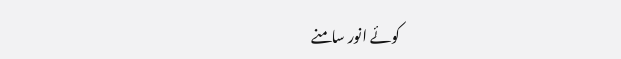کوئے انور سامنے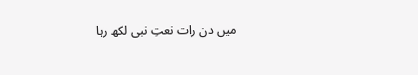میں دن رات نعتِ نبی لکھ رہا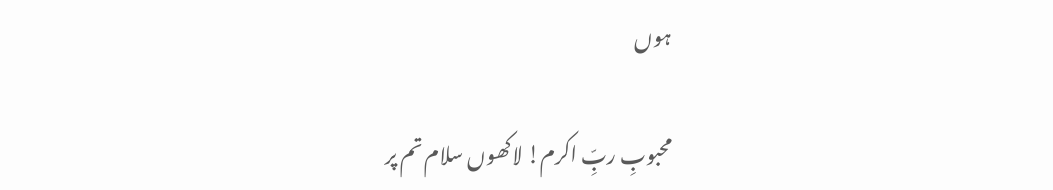ہوں

محبوبِ ربِّ اکرم! لاکھوں سلام تم پر